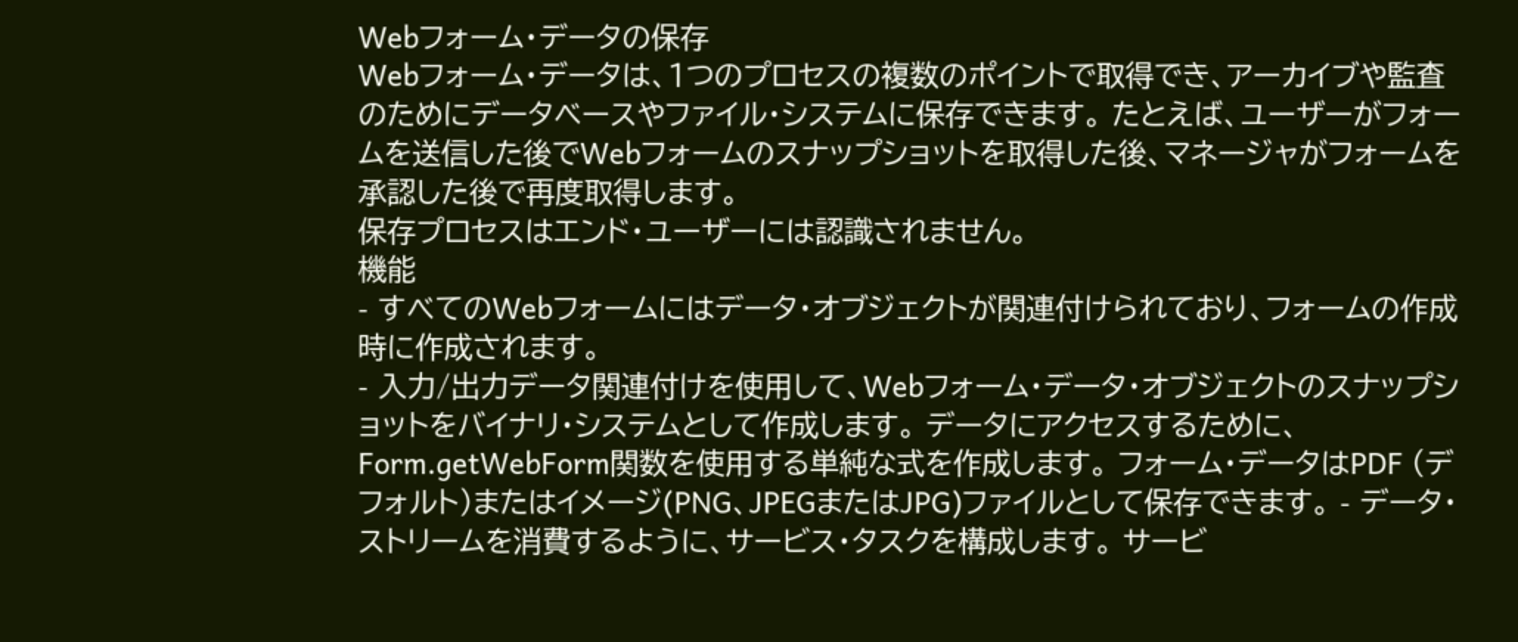Webフォーム・データの保存
Webフォーム・データは、1つのプロセスの複数のポイントで取得でき、アーカイブや監査のためにデータベースやファイル・システムに保存できます。 たとえば、ユーザーがフォームを送信した後でWebフォームのスナップショットを取得した後、マネージャがフォームを承認した後で再度取得します。
保存プロセスはエンド・ユーザーには認識されません。
機能
- すべてのWebフォームにはデータ・オブジェクトが関連付けられており、フォームの作成時に作成されます。
- 入力/出力データ関連付けを使用して、Webフォーム・データ・オブジェクトのスナップショットをバイナリ・システムとして作成します。 データにアクセスするために、
Form.getWebForm関数を使用する単純な式を作成します。 フォーム・データはPDF (デフォルト)またはイメージ(PNG、JPEGまたはJPG)ファイルとして保存できます。 - データ・ストリームを消費するように、サービス・タスクを構成します。 サービ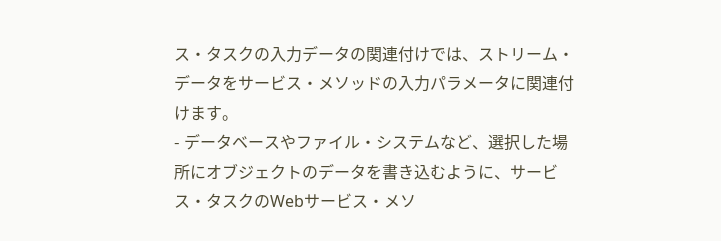ス・タスクの入力データの関連付けでは、ストリーム・データをサービス・メソッドの入力パラメータに関連付けます。
- データベースやファイル・システムなど、選択した場所にオブジェクトのデータを書き込むように、サービス・タスクのWebサービス・メソ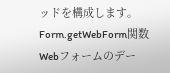ッドを構成します。
Form.getWebForm関数
Webフォームのデー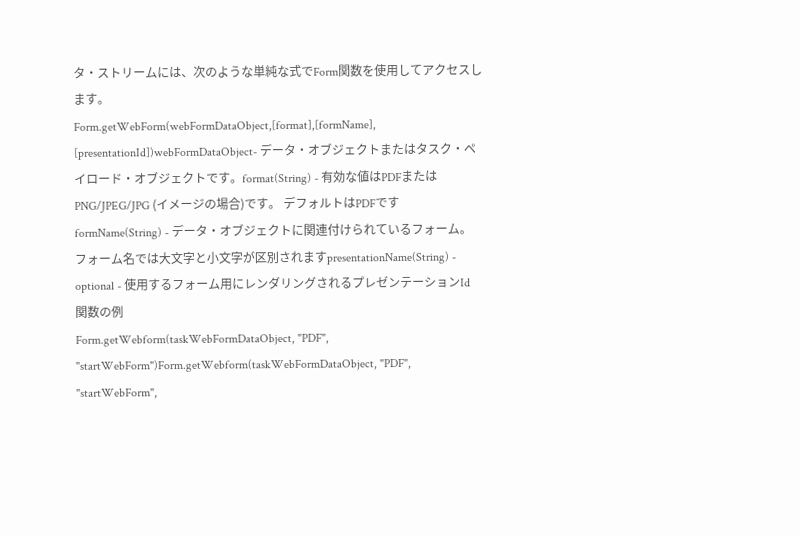タ・ストリームには、次のような単純な式でForm関数を使用してアクセスします。
Form.getWebForm(webFormDataObject,[format],[formName], [presentationId])webFormDataObject- データ・オブジェクトまたはタスク・ペイロード・オブジェクトです。format(String) - 有効な値はPDFまたはPNG/JPEG/JPG (イメージの場合)です。 デフォルトはPDFですformName(String) - データ・オブジェクトに関連付けられているフォーム。 フォーム名では大文字と小文字が区別されますpresentationName(String) - optional - 使用するフォーム用にレンダリングされるプレゼンテーションId
関数の例
Form.getWebform(taskWebFormDataObject, "PDF", "startWebForm")Form.getWebform(taskWebFormDataObject, "PDF", "startWebForm",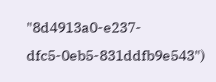"8d4913a0-e237-dfc5-0eb5-831ddfb9e543")